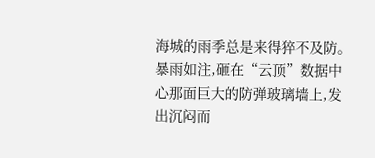海城的雨季总是来得猝不及防。
暴雨如注,砸在“云顶”数据中心那面巨大的防弹玻璃墙上,发出沉闷而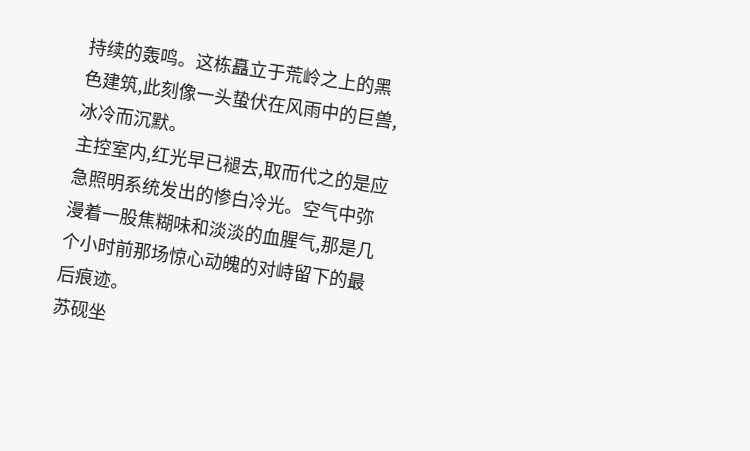持续的轰鸣。这栋矗立于荒岭之上的黑色建筑,此刻像一头蛰伏在风雨中的巨兽,冰冷而沉默。
主控室内,红光早已褪去,取而代之的是应急照明系统发出的惨白冷光。空气中弥漫着一股焦糊味和淡淡的血腥气,那是几个小时前那场惊心动魄的对峙留下的最后痕迹。
苏砚坐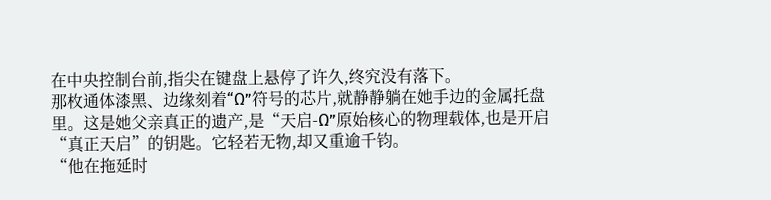在中央控制台前,指尖在键盘上悬停了许久,终究没有落下。
那枚通体漆黑、边缘刻着“Ω”符号的芯片,就静静躺在她手边的金属托盘里。这是她父亲真正的遗产,是“天启-Ω”原始核心的物理载体,也是开启“真正天启”的钥匙。它轻若无物,却又重逾千钧。
“他在拖延时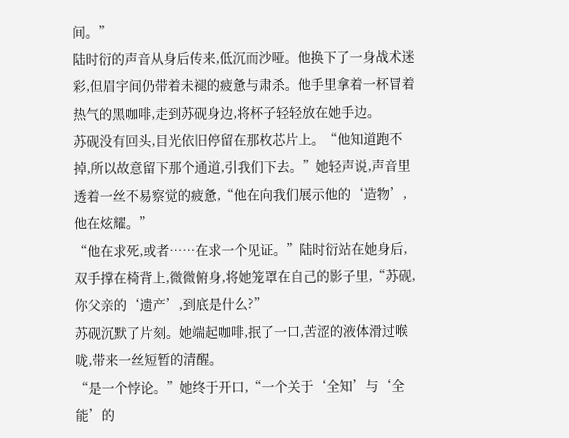间。”
陆时衍的声音从身后传来,低沉而沙哑。他换下了一身战术迷彩,但眉宇间仍带着未褪的疲惫与肃杀。他手里拿着一杯冒着热气的黑咖啡,走到苏砚身边,将杯子轻轻放在她手边。
苏砚没有回头,目光依旧停留在那枚芯片上。“他知道跑不掉,所以故意留下那个通道,引我们下去。”她轻声说,声音里透着一丝不易察觉的疲惫,“他在向我们展示他的‘造物’,他在炫耀。”
“他在求死,或者……在求一个见证。”陆时衍站在她身后,双手撑在椅背上,微微俯身,将她笼罩在自己的影子里,“苏砚,你父亲的‘遗产’,到底是什么?”
苏砚沉默了片刻。她端起咖啡,抿了一口,苦涩的液体滑过喉咙,带来一丝短暂的清醒。
“是一个悖论。”她终于开口,“一个关于‘全知’与‘全能’的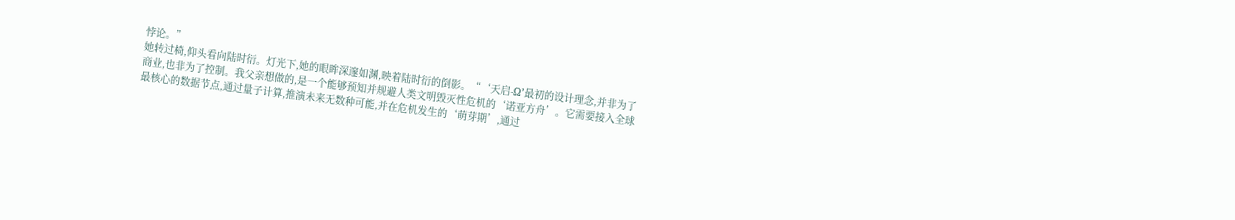悖论。”
她转过椅,仰头看向陆时衍。灯光下,她的眼眸深邃如渊,映着陆时衍的倒影。“‘天启-Ω’最初的设计理念,并非为了商业,也非为了控制。我父亲想做的,是一个能够预知并规避人类文明毁灭性危机的‘诺亚方舟’。它需要接入全球最核心的数据节点,通过量子计算,推演未来无数种可能,并在危机发生的‘萌芽期’,通过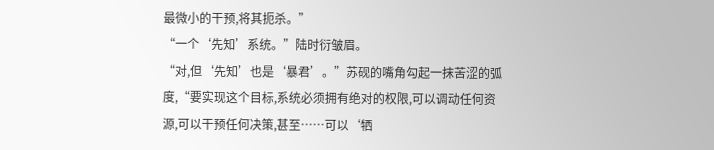最微小的干预,将其扼杀。”
“一个‘先知’系统。”陆时衍皱眉。
“对,但‘先知’也是‘暴君’。”苏砚的嘴角勾起一抹苦涩的弧度,“要实现这个目标,系统必须拥有绝对的权限,可以调动任何资源,可以干预任何决策,甚至……可以‘牺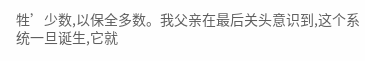牲’少数,以保全多数。我父亲在最后关头意识到,这个系统一旦诞生,它就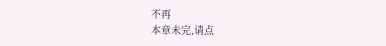不再
本章未完,请点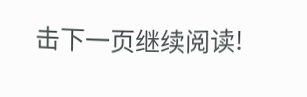击下一页继续阅读!